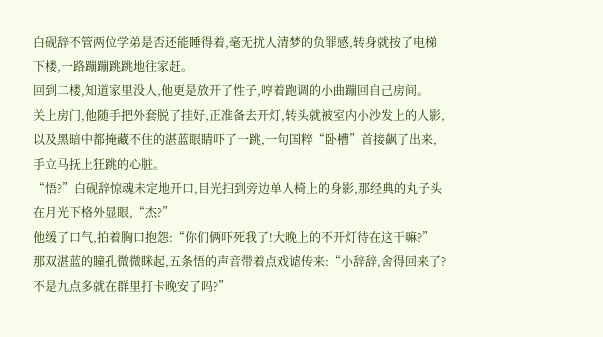白砚辞不管两位学弟是否还能睡得着,毫无扰人清梦的负罪感,转身就按了电梯下楼,一路蹦蹦跳跳地往家赶。
回到二楼,知道家里没人,他更是放开了性子,哼着跑调的小曲蹦回自己房间。
关上房门,他随手把外套脱了挂好,正准备去开灯,转头就被室内小沙发上的人影,以及黑暗中都掩藏不住的湛蓝眼睛吓了一跳,一句国粹“卧槽”首接飙了出来,手立马抚上狂跳的心脏。
“悟?”白砚辞惊魂未定地开口,目光扫到旁边单人椅上的身影,那经典的丸子头在月光下格外显眼,“杰?”
他缓了口气,拍着胸口抱怨:“你们俩吓死我了!大晚上的不开灯待在这干嘛?”
那双湛蓝的瞳孔微微眯起,五条悟的声音带着点戏谑传来:“小辞辞,舍得回来了?不是九点多就在群里打卡晚安了吗?”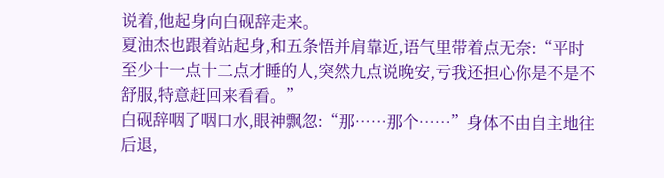说着,他起身向白砚辞走来。
夏油杰也跟着站起身,和五条悟并肩靠近,语气里带着点无奈:“平时至少十一点十二点才睡的人,突然九点说晚安,亏我还担心你是不是不舒服,特意赶回来看看。”
白砚辞咽了咽口水,眼神飘忽:“那……那个……”身体不由自主地往后退,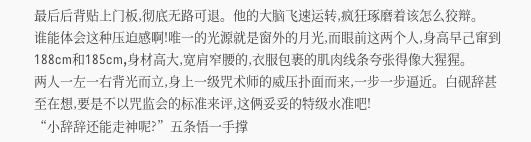最后后背贴上门板,彻底无路可退。他的大脑飞速运转,疯狂琢磨着该怎么狡辩。
谁能体会这种压迫感啊!唯一的光源就是窗外的月光,而眼前这两个人,身高早己窜到188cm和185cm,身材高大,宽肩窄腰的,衣服包裹的肌肉线条夸张得像大猩猩。
两人一左一右背光而立,身上一级咒术师的威压扑面而来,一步一步逼近。白砚辞甚至在想,要是不以咒监会的标准来评,这俩妥妥的特级水准吧!
“小辞辞还能走神呢?”五条悟一手撑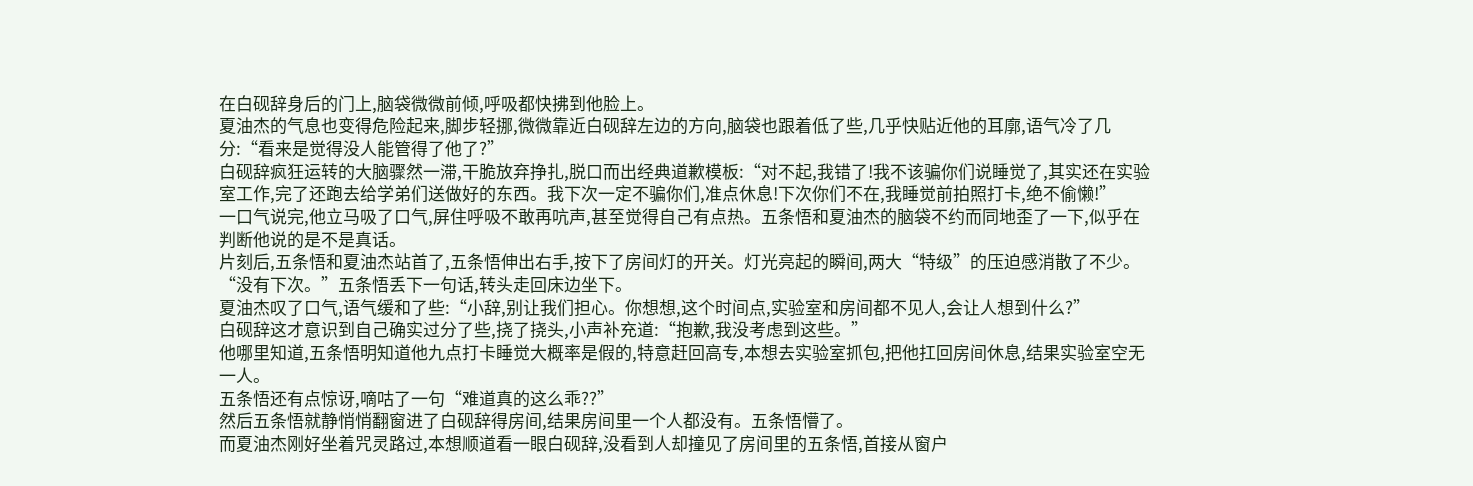在白砚辞身后的门上,脑袋微微前倾,呼吸都快拂到他脸上。
夏油杰的气息也变得危险起来,脚步轻挪,微微靠近白砚辞左边的方向,脑袋也跟着低了些,几乎快贴近他的耳廓,语气冷了几分:“看来是觉得没人能管得了他了?”
白砚辞疯狂运转的大脑骤然一滞,干脆放弃挣扎,脱口而出经典道歉模板:“对不起,我错了!我不该骗你们说睡觉了,其实还在实验室工作,完了还跑去给学弟们送做好的东西。我下次一定不骗你们,准点休息!下次你们不在,我睡觉前拍照打卡,绝不偷懒!”
一口气说完,他立马吸了口气,屏住呼吸不敢再吭声,甚至觉得自己有点热。五条悟和夏油杰的脑袋不约而同地歪了一下,似乎在判断他说的是不是真话。
片刻后,五条悟和夏油杰站首了,五条悟伸出右手,按下了房间灯的开关。灯光亮起的瞬间,两大“特级”的压迫感消散了不少。
“没有下次。”五条悟丢下一句话,转头走回床边坐下。
夏油杰叹了口气,语气缓和了些:“小辞,别让我们担心。你想想,这个时间点,实验室和房间都不见人,会让人想到什么?”
白砚辞这才意识到自己确实过分了些,挠了挠头,小声补充道:“抱歉,我没考虑到这些。”
他哪里知道,五条悟明知道他九点打卡睡觉大概率是假的,特意赶回高专,本想去实验室抓包,把他扛回房间休息,结果实验室空无一人。
五条悟还有点惊讶,嘀咕了一句“难道真的这么乖??”
然后五条悟就静悄悄翻窗进了白砚辞得房间,结果房间里一个人都没有。五条悟懵了。
而夏油杰刚好坐着咒灵路过,本想顺道看一眼白砚辞,没看到人却撞见了房间里的五条悟,首接从窗户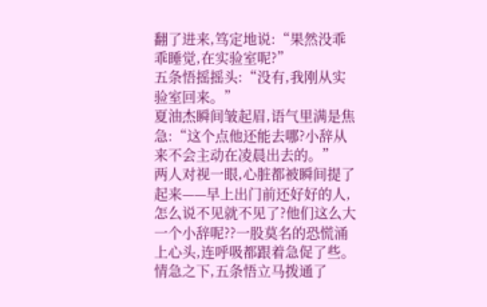翻了进来,笃定地说:“果然没乖乖睡觉,在实验室呢?”
五条悟摇摇头:“没有,我刚从实验室回来。”
夏油杰瞬间皱起眉,语气里满是焦急:“这个点他还能去哪?小辞从来不会主动在凌晨出去的。”
两人对视一眼,心脏都被瞬间提了起来——早上出门前还好好的人,怎么说不见就不见了?他们这么大一个小辞呢??一股莫名的恐慌涌上心头,连呼吸都跟着急促了些。
情急之下,五条悟立马拨通了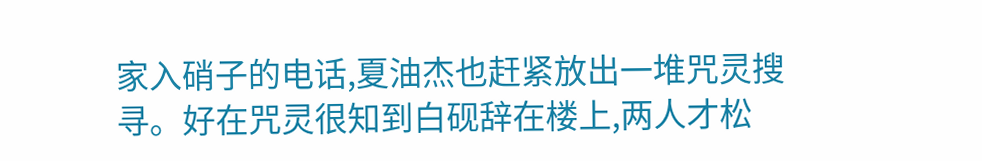家入硝子的电话,夏油杰也赶紧放出一堆咒灵搜寻。好在咒灵很知到白砚辞在楼上,两人才松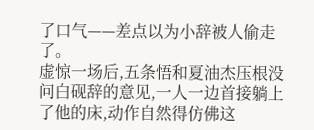了口气——差点以为小辞被人偷走了。
虚惊一场后,五条悟和夏油杰压根没问白砚辞的意见,一人一边首接躺上了他的床,动作自然得仿佛这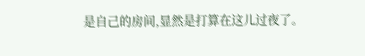是自己的房间,显然是打算在这儿过夜了。